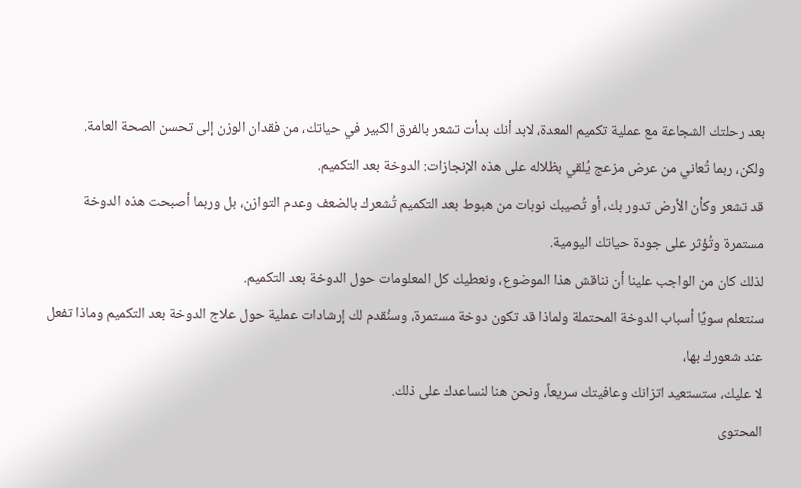بعد رحلتك الشجاعة مع عملية تكميم المعدة، لابد أنك بدأت تشعر بالفرق الكبير في حياتك، من فقدان الوزن إلى تحسن الصحة العامة.
ولكن، ربما تُعاني من عرض مزعج يُلقي بظلاله على هذه الإنجازات: الدوخة بعد التكميم.
قد تشعر وكأن الأرض تدور بك، أو تُصيبك نوبات من هبوط بعد التكميم تُشعرك بالضعف وعدم التوازن، بل وربما أصبحت هذه الدوخة مستمرة وتُؤثر على جودة حياتك اليومية.
لذلك كان من الواجب علينا أن نناقش هذا الموضوع، ونعطيك كل المعلومات حول الدوخة بعد التكميم.
سنتعلم سويًا أسباب الدوخة المحتملة ولماذا قد تكون دوخة مستمرة، وسنُقدم لك إرشادات عملية حول علاج الدوخة بعد التكميم وماذا تفعل عند شعورك بها،
لا عليك، ستستعيد اتزانك وعافيتك سريعاً، ونحن هنا لنساعدك على ذلك.
المحتوى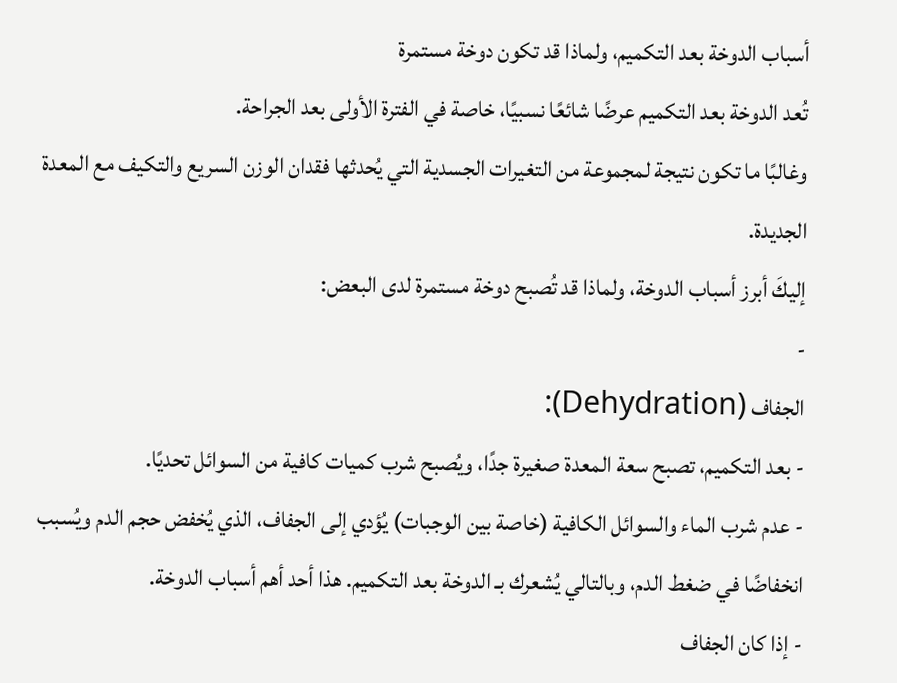أسباب الدوخة بعد التكميم، ولماذا قد تكون دوخة مستمرة
تُعد الدوخة بعد التكميم عرضًا شائعًا نسبيًا، خاصة في الفترة الأولى بعد الجراحة.
وغالبًا ما تكون نتيجة لمجموعة من التغيرات الجسدية التي يُحدثها فقدان الوزن السريع والتكيف مع المعدة الجديدة.
إليكَ أبرز أسباب الدوخة، ولماذا قد تُصبح دوخة مستمرة لدى البعض:
-
الجفاف (Dehydration):
- بعد التكميم، تصبح سعة المعدة صغيرة جدًا، ويُصبح شرب كميات كافية من السوائل تحديًا.
- عدم شرب الماء والسوائل الكافية (خاصة بين الوجبات) يُؤدي إلى الجفاف، الذي يُخفض حجم الدم ويُسبب انخفاضًا في ضغط الدم، وبالتالي يُشعرك بـ الدوخة بعد التكميم. هذا أحد أهم أسباب الدوخة.
- إذا كان الجفاف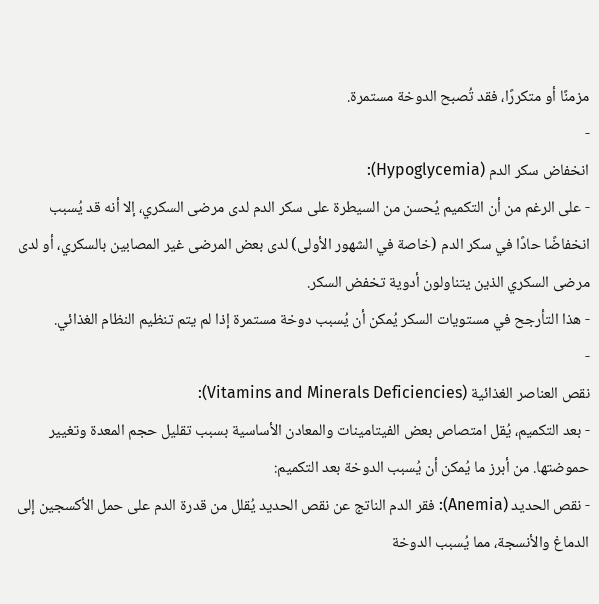مزمنًا أو متكررًا، فقد تُصبح الدوخة مستمرة.
-
انخفاض سكر الدم (Hypoglycemia):
- على الرغم من أن التكميم يُحسن من السيطرة على سكر الدم لدى مرضى السكري، إلا أنه قد يُسبب انخفاضًا حادًا في سكر الدم (خاصة في الشهور الأولى) لدى بعض المرضى غير المصابين بالسكري، أو لدى مرضى السكري الذين يتناولون أدوية تخفض السكر.
- هذا التأرجح في مستويات السكر يُمكن أن يُسبب دوخة مستمرة إذا لم يتم تنظيم النظام الغذائي.
-
نقص العناصر الغذائية (Vitamins and Minerals Deficiencies):
- بعد التكميم، يُقل امتصاص بعض الفيتامينات والمعادن الأساسية بسبب تقليل حجم المعدة وتغيير حموضتها. من أبرز ما يُمكن أن يُسبب الدوخة بعد التكميم:
- نقص الحديد (Anemia): فقر الدم الناتج عن نقص الحديد يُقلل من قدرة الدم على حمل الأكسجين إلى الدماغ والأنسجة، مما يُسبب الدوخة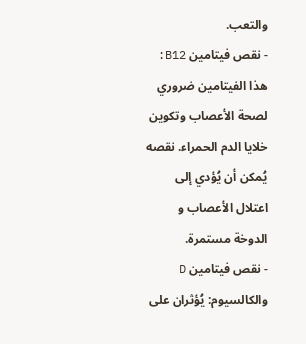والتعب.
- نقص فيتامين B12: هذا الفيتامين ضروري لصحة الأعصاب وتكوين خلايا الدم الحمراء. نقصه يُمكن أن يُؤدي إلى اعتلال الأعصاب و الدوخة مستمرة.
- نقص فيتامين D والكالسيوم: يُؤثران على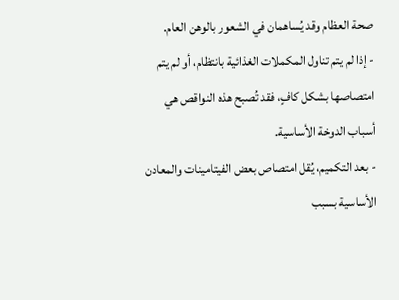صحة العظام وقد يُساهمان في الشعور بالوهن العام.
- إذا لم يتم تناول المكملات الغذائية بانتظام، أو لم يتم امتصاصها بشكل كافٍ، فقد تُصبح هذه النواقص هي أسباب الدوخة الأساسية.
- بعد التكميم، يُقل امتصاص بعض الفيتامينات والمعادن الأساسية بسبب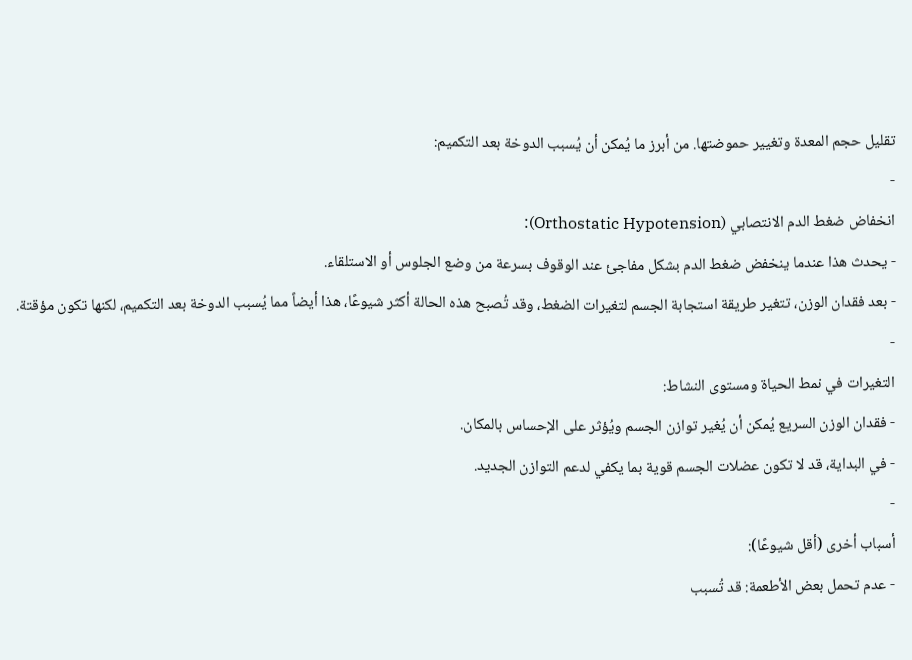تقليل حجم المعدة وتغيير حموضتها. من أبرز ما يُمكن أن يُسبب الدوخة بعد التكميم:
-
انخفاض ضغط الدم الانتصابي (Orthostatic Hypotension):
- يحدث هذا عندما ينخفض ضغط الدم بشكل مفاجئ عند الوقوف بسرعة من وضع الجلوس أو الاستلقاء.
- بعد فقدان الوزن، تتغير طريقة استجابة الجسم لتغيرات الضغط، وقد تُصبح هذه الحالة أكثر شيوعًا، هذا أيضاً مما يُسبب الدوخة بعد التكميم، لكنها تكون مؤقتة.
-
التغيرات في نمط الحياة ومستوى النشاط:
- فقدان الوزن السريع يُمكن أن يُغير توازن الجسم ويُؤثر على الإحساس بالمكان.
- في البداية، قد لا تكون عضلات الجسم قوية بما يكفي لدعم التوازن الجديد.
-
أسباب أخرى (أقل شيوعًا):
- عدم تحمل بعض الأطعمة: قد تُسبب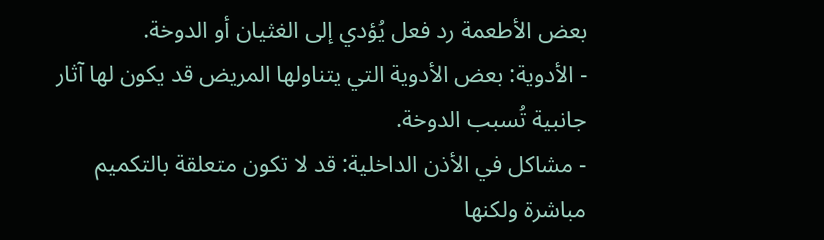بعض الأطعمة رد فعل يُؤدي إلى الغثيان أو الدوخة.
- الأدوية: بعض الأدوية التي يتناولها المريض قد يكون لها آثار جانبية تُسبب الدوخة.
- مشاكل في الأذن الداخلية: قد لا تكون متعلقة بالتكميم مباشرة ولكنها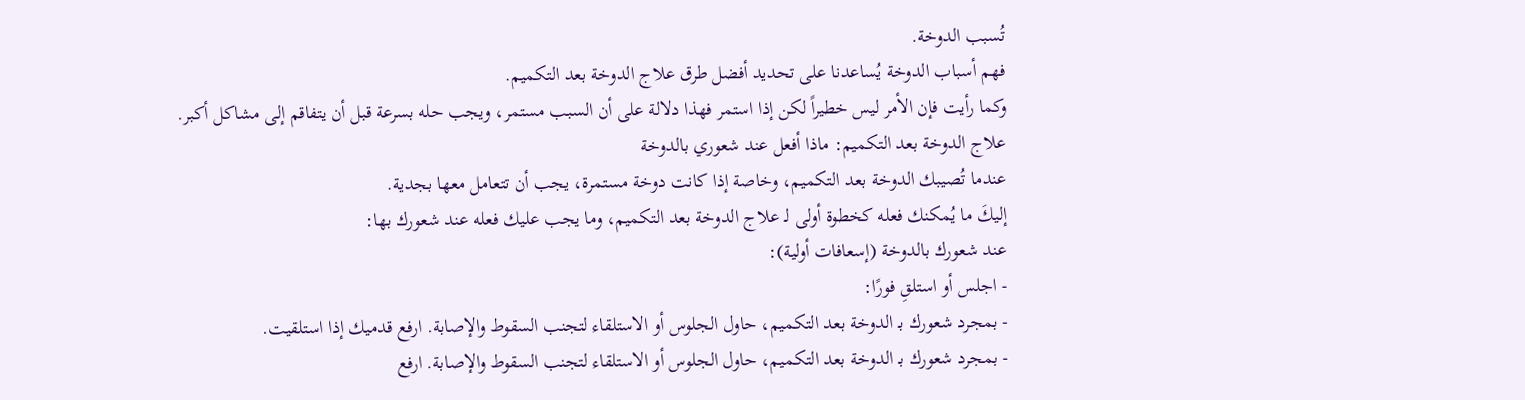تُسبب الدوخة.
فهم أسباب الدوخة يُساعدنا على تحديد أفضل طرق علاج الدوخة بعد التكميم.
وكما رأيت فإن الأمر ليس خطيراً لكن إذا استمر فهذا دلالة على أن السبب مستمر، ويجب حله بسرعة قبل أن يتفاقم إلى مشاكل أكبر.
علاج الدوخة بعد التكميم: ماذا أفعل عند شعوري بالدوخة
عندما تُصيبك الدوخة بعد التكميم، وخاصة إذا كانت دوخة مستمرة، يجب أن تتعامل معها بجدية.
إليكَ ما يُمكنك فعله كخطوة أولى لـ علاج الدوخة بعد التكميم، وما يجب عليك فعله عند شعورك بها:
عند شعورك بالدوخة (إسعافات أولية):
- اجلس أو استلقِ فورًا:
- بمجرد شعورك بـ الدوخة بعد التكميم، حاول الجلوس أو الاستلقاء لتجنب السقوط والإصابة. ارفع قدميك إذا استلقيت.
- بمجرد شعورك بـ الدوخة بعد التكميم، حاول الجلوس أو الاستلقاء لتجنب السقوط والإصابة. ارفع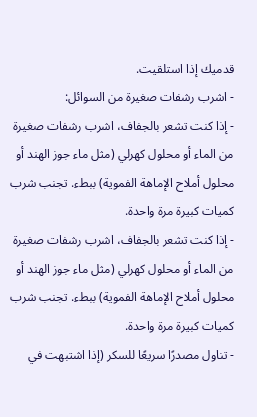قدميك إذا استلقيت.
- اشرب رشفات صغيرة من السوائل:
- إذا كنت تشعر بالجفاف، اشرب رشفات صغيرة من الماء أو محلول كهرلي (مثل ماء جوز الهند أو محلول أملاح الإماهة الفموية) ببطء. تجنب شرب كميات كبيرة مرة واحدة.
- إذا كنت تشعر بالجفاف، اشرب رشفات صغيرة من الماء أو محلول كهرلي (مثل ماء جوز الهند أو محلول أملاح الإماهة الفموية) ببطء. تجنب شرب كميات كبيرة مرة واحدة.
- تناول مصدرًا سريعًا للسكر (إذا اشتبهت في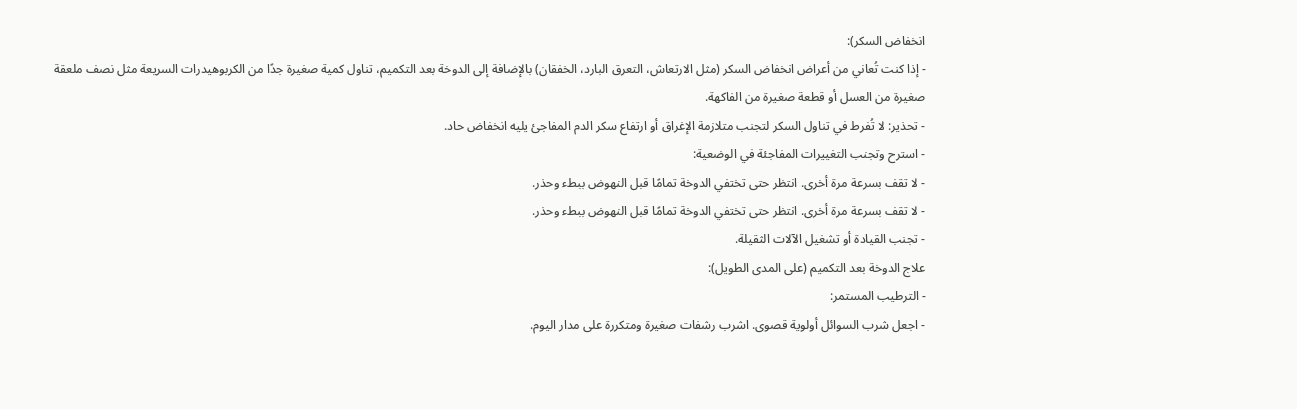انخفاض السكر):
- إذا كنت تُعاني من أعراض انخفاض السكر (مثل الارتعاش، التعرق البارد، الخفقان) بالإضافة إلى الدوخة بعد التكميم، تناول كمية صغيرة جدًا من الكربوهيدرات السريعة مثل نصف ملعقة صغيرة من العسل أو قطعة صغيرة من الفاكهة.
- تحذير: لا تُفرط في تناول السكر لتجنب متلازمة الإغراق أو ارتفاع سكر الدم المفاجئ يليه انخفاض حاد.
- استرح وتجنب التغييرات المفاجئة في الوضعية:
- لا تقف بسرعة مرة أخرى. انتظر حتى تختفي الدوخة تمامًا قبل النهوض ببطء وحذر.
- لا تقف بسرعة مرة أخرى. انتظر حتى تختفي الدوخة تمامًا قبل النهوض ببطء وحذر.
- تجنب القيادة أو تشغيل الآلات الثقيلة.
علاج الدوخة بعد التكميم (على المدى الطويل):
- الترطيب المستمر:
- اجعل شرب السوائل أولوية قصوى. اشرب رشفات صغيرة ومتكررة على مدار اليوم.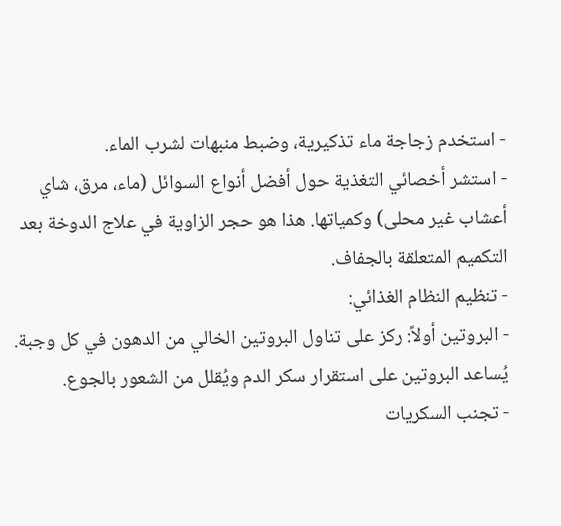- استخدم زجاجة ماء تذكيرية، وضبط منبهات لشرب الماء.
- استشر أخصائي التغذية حول أفضل أنواع السوائل (ماء، مرق، شاي أعشاب غير محلى) وكمياتها. هذا هو حجر الزاوية في علاج الدوخة بعد التكميم المتعلقة بالجفاف.
- تنظيم النظام الغذائي:
- البروتين أولاً: ركز على تناول البروتين الخالي من الدهون في كل وجبة. يُساعد البروتين على استقرار سكر الدم ويُقلل من الشعور بالجوع.
- تجنب السكريات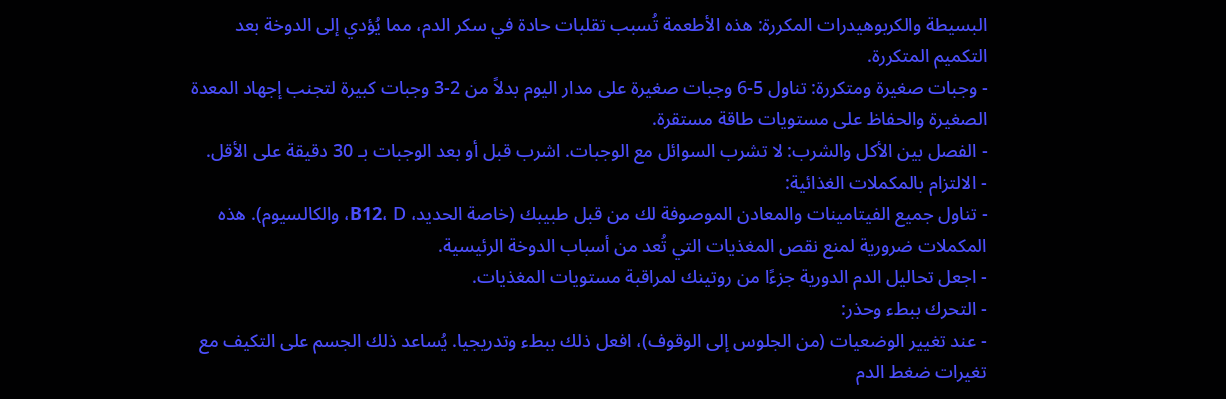البسيطة والكربوهيدرات المكررة: هذه الأطعمة تُسبب تقلبات حادة في سكر الدم، مما يُؤدي إلى الدوخة بعد التكميم المتكررة.
- وجبات صغيرة ومتكررة: تناول 5-6 وجبات صغيرة على مدار اليوم بدلاً من 2-3 وجبات كبيرة لتجنب إجهاد المعدة الصغيرة والحفاظ على مستويات طاقة مستقرة.
- الفصل بين الأكل والشرب: لا تشرب السوائل مع الوجبات. اشرب قبل أو بعد الوجبات بـ 30 دقيقة على الأقل.
- الالتزام بالمكملات الغذائية:
- تناول جميع الفيتامينات والمعادن الموصوفة لك من قبل طبيبك (خاصة الحديد، B12، D، والكالسيوم). هذه المكملات ضرورية لمنع نقص المغذيات التي تُعد من أسباب الدوخة الرئيسية.
- اجعل تحاليل الدم الدورية جزءًا من روتينك لمراقبة مستويات المغذيات.
- التحرك ببطء وحذر:
- عند تغيير الوضعيات (من الجلوس إلى الوقوف)، افعل ذلك ببطء وتدريجيا. يُساعد ذلك الجسم على التكيف مع تغيرات ضغط الدم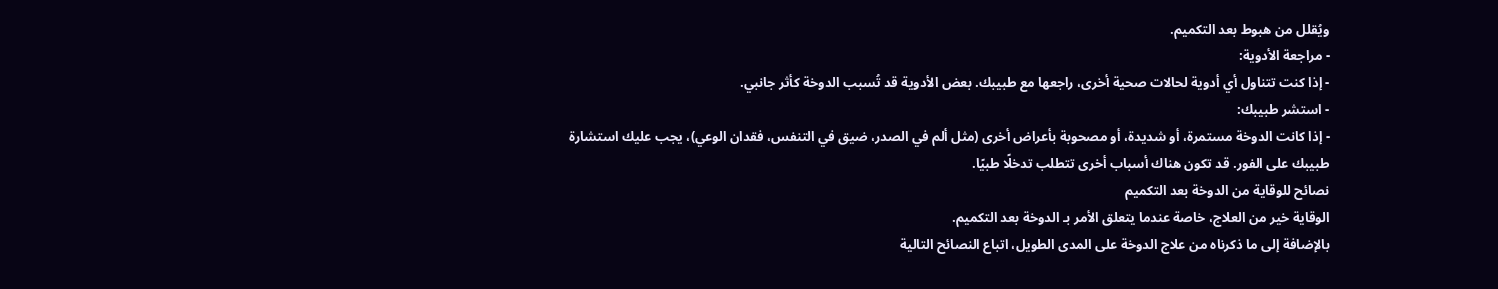ويُقلل من هبوط بعد التكميم.
- مراجعة الأدوية:
- إذا كنت تتناول أي أدوية لحالات صحية أخرى، راجعها مع طبيبك. بعض الأدوية قد تُسبب الدوخة كأثر جانبي.
- استشر طبيبك:
- إذا كانت الدوخة مستمرة، أو شديدة، أو مصحوبة بأعراض أخرى (مثل ألم في الصدر، ضيق في التنفس، فقدان الوعي)، يجب عليك استشارة طبيبك على الفور. قد تكون هناك أسباب أخرى تتطلب تدخلًا طبيًا.
نصائح للوقاية من الدوخة بعد التكميم
الوقاية خير من العلاج، خاصة عندما يتعلق الأمر بـ الدوخة بعد التكميم.
بالإضافة إلى ما ذكرناه من علاج الدوخة على المدى الطويل، اتباع النصائح التالية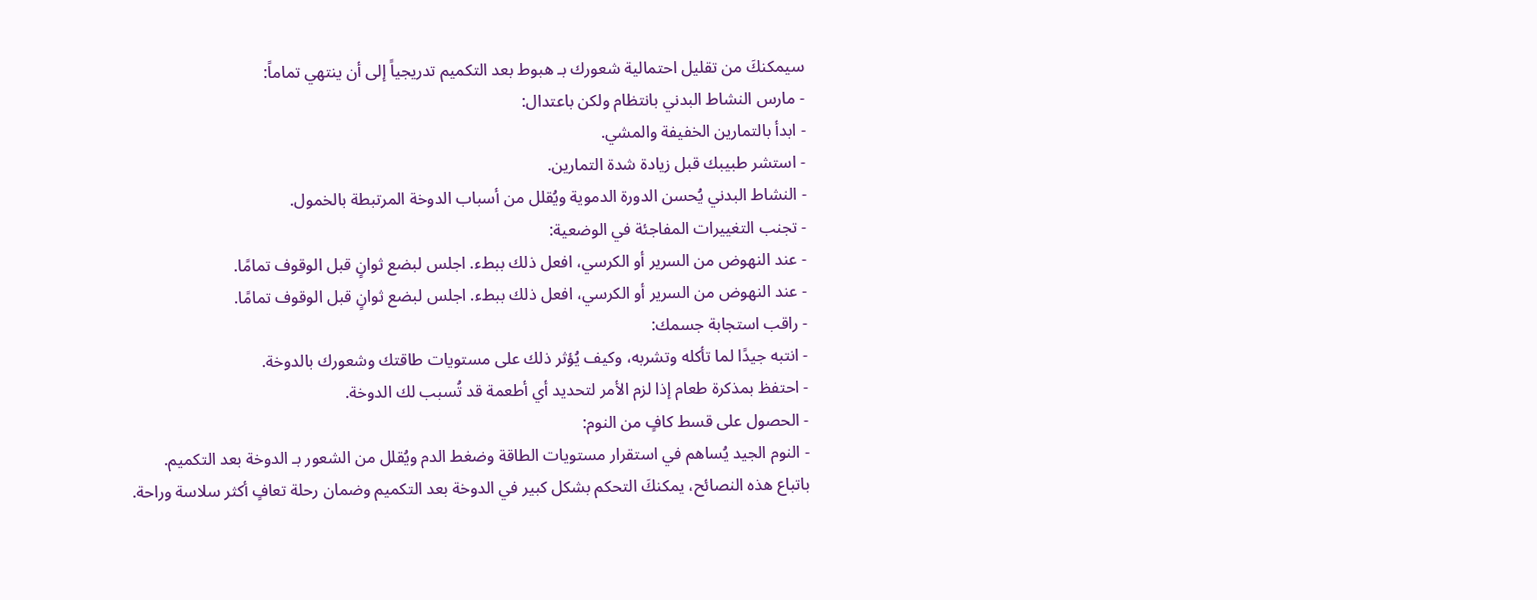سيمكنكَ من تقليل احتمالية شعورك بـ هبوط بعد التكميم تدريجياً إلى أن ينتهي تماماً:
- مارس النشاط البدني بانتظام ولكن باعتدال:
- ابدأ بالتمارين الخفيفة والمشي.
- استشر طبيبك قبل زيادة شدة التمارين.
- النشاط البدني يُحسن الدورة الدموية ويُقلل من أسباب الدوخة المرتبطة بالخمول.
- تجنب التغييرات المفاجئة في الوضعية:
- عند النهوض من السرير أو الكرسي، افعل ذلك ببطء. اجلس لبضع ثوانٍ قبل الوقوف تمامًا.
- عند النهوض من السرير أو الكرسي، افعل ذلك ببطء. اجلس لبضع ثوانٍ قبل الوقوف تمامًا.
- راقب استجابة جسمك:
- انتبه جيدًا لما تأكله وتشربه، وكيف يُؤثر ذلك على مستويات طاقتك وشعورك بالدوخة.
- احتفظ بمذكرة طعام إذا لزم الأمر لتحديد أي أطعمة قد تُسبب لك الدوخة.
- الحصول على قسط كافٍ من النوم:
- النوم الجيد يُساهم في استقرار مستويات الطاقة وضغط الدم ويُقلل من الشعور بـ الدوخة بعد التكميم.
باتباع هذه النصائح، يمكنكَ التحكم بشكل كبير في الدوخة بعد التكميم وضمان رحلة تعافٍ أكثر سلاسة وراحة.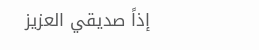إذاً صديقي العزيز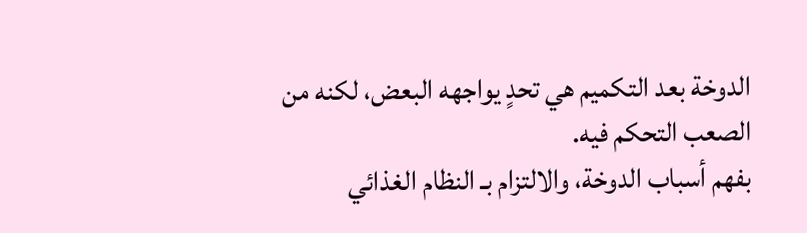الدوخة بعد التكميم هي تحدٍ يواجهه البعض، لكنه من الصعب التحكم فيه.
بفهم أسباب الدوخة، والالتزام بـ النظام الغذائي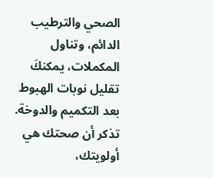الصحي والترطيب الدائم، وتناول المكملات، يمكنكَ تقليل نوبات الهبوط بعد التكميم والدوخة.
تذكر أن صحتك هي أولويتك،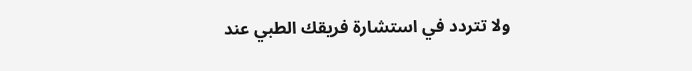ولا تتردد في استشارة فريقك الطبي عند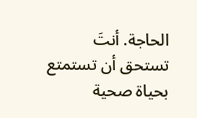الحاجة. أنتَ تستحق أن تستمتع بحياة صحية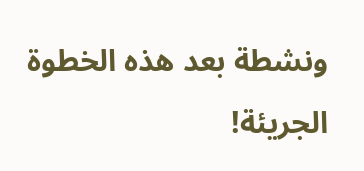ونشطة بعد هذه الخطوة الجريئة!